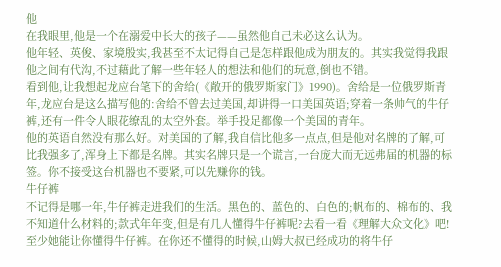他
在我眼里,他是一个在溺爱中长大的孩子——虽然他自己未必这么认为。
他年轻、英俊、家境殷实,我甚至不太记得自己是怎样跟他成为朋友的。其实我觉得我跟他之间有代沟,不过藉此了解一些年轻人的想法和他们的玩意,倒也不错。
看到他,让我想起龙应台笔下的舍给(《敞开的俄罗斯家门》1990)。舍给是一位俄罗斯青年,龙应台是这么描写他的:舍给不曾去过美国,却讲得一口美国英语;穿着一条帅气的牛仔裤,还有一件令人眼花缭乱的太空外套。举手投足都像一个美国的青年。
他的英语自然没有那么好。对美国的了解,我自信比他多一点点,但是他对名牌的了解,可比我强多了,浑身上下都是名牌。其实名牌只是一个谎言,一台庞大而无远弗届的机器的标签。你不接受这台机器也不要紧,可以先赚你的钱。
牛仔裤
不记得是哪一年,牛仔裤走进我们的生活。黑色的、蓝色的、白色的;帆布的、棉布的、我不知道什么材料的;款式年年变,但是有几人懂得牛仔裤呢?去看一看《理解大众文化》吧!至少她能让你懂得牛仔裤。在你还不懂得的时候,山姆大叔已经成功的将牛仔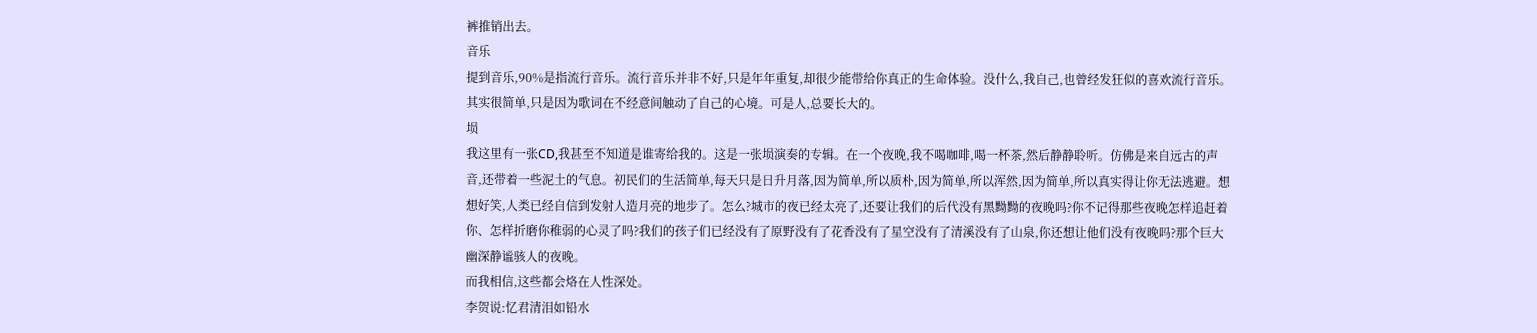裤推销出去。
音乐
提到音乐,90%是指流行音乐。流行音乐并非不好,只是年年重复,却很少能带给你真正的生命体验。没什么,我自己,也曾经发狂似的喜欢流行音乐。其实很简单,只是因为歌词在不经意间触动了自己的心境。可是人,总要长大的。
埙
我这里有一张CD,我甚至不知道是谁寄给我的。这是一张埙演奏的专辑。在一个夜晚,我不喝咖啡,喝一杯茶,然后静静聆听。仿佛是来自远古的声音,还带着一些泥土的气息。初民们的生活简单,每天只是日升月落,因为简单,所以质朴,因为简单,所以浑然,因为简单,所以真实得让你无法逃避。想想好笑,人类已经自信到发射人造月亮的地步了。怎么?城市的夜已经太亮了,还要让我们的后代没有黑黝黝的夜晚吗?你不记得那些夜晚怎样追赶着你、怎样折磨你稚弱的心灵了吗?我们的孩子们已经没有了原野没有了花香没有了星空没有了清溪没有了山泉,你还想让他们没有夜晚吗?那个巨大幽深静谧骇人的夜晚。
而我相信,这些都会烙在人性深处。
李贺说:忆君清泪如铅水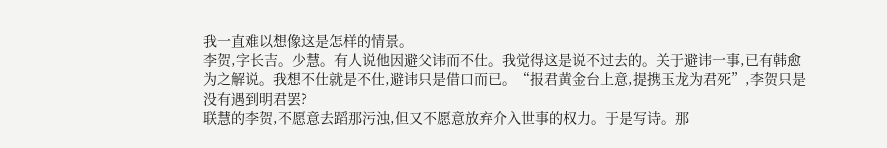我一直难以想像这是怎样的情景。
李贺,字长吉。少慧。有人说他因避父讳而不仕。我觉得这是说不过去的。关于避讳一事,已有韩愈为之解说。我想不仕就是不仕,避讳只是借口而已。“报君黄金台上意,提携玉龙为君死”,李贺只是没有遇到明君罢?
联慧的李贺,不愿意去蹈那污浊,但又不愿意放弃介入世事的权力。于是写诗。那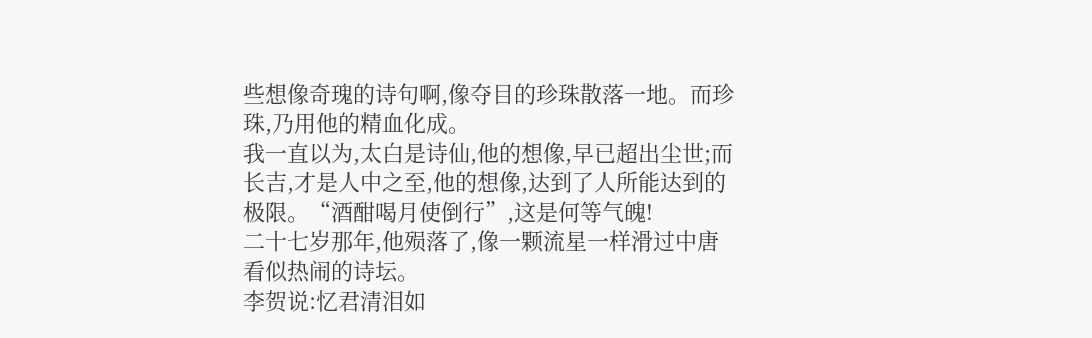些想像奇瑰的诗句啊,像夺目的珍珠散落一地。而珍珠,乃用他的精血化成。
我一直以为,太白是诗仙,他的想像,早已超出尘世;而长吉,才是人中之至,他的想像,达到了人所能达到的极限。“酒酣喝月使倒行”,这是何等气魄!
二十七岁那年,他殒落了,像一颗流星一样滑过中唐看似热闹的诗坛。
李贺说:忆君清泪如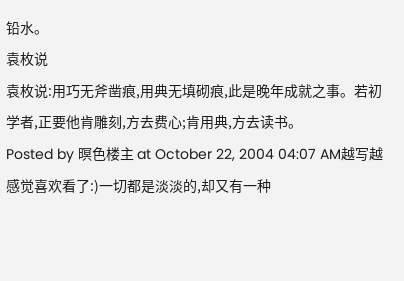铅水。
袁枚说
袁枚说:用巧无斧凿痕,用典无填砌痕,此是晚年成就之事。若初学者,正要他肯雕刻,方去费心;肯用典,方去读书。
Posted by 暝色楼主 at October 22, 2004 04:07 AM越写越感觉喜欢看了:)一切都是淡淡的,却又有一种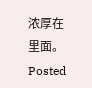浓厚在里面。
Posted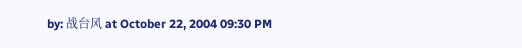by: 战台风 at October 22, 2004 09:30 PM